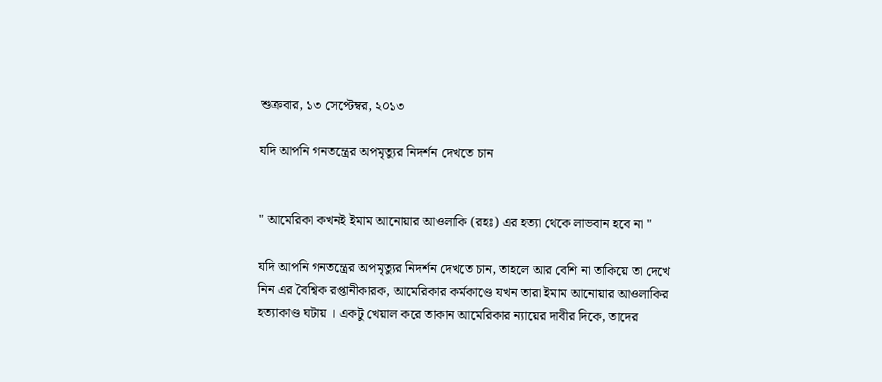শুক্রবার, ১৩ সেপ্টেম্বর, ২০১৩

যদি আপনি গনতন্ত্রের অপমৃত্যুর নিদর্শন দেখতে চান


" আমেরিকা কখনই ইমাম আনোয়ার আওলাকি (রহঃ) এর হত্যা থেকে লাভবান হবে না "

যদি আপনি গনতন্ত্রের অপমৃত্যুর নিদর্শন দেখতে চান, তাহলে আর বেশি না তাকিয়ে তা দেখে নিন এর বৈশ্বিক রপ্তানীকারক, আমেরিকার কর্মকাণ্ডে যখন তারা ইমাম আনোয়ার আওলাকির হত্যাকাণ্ড ঘটায় । একটু খেয়াল করে তাকান আমেরিকার ন্যায়ের দাবীর দিকে, তাদের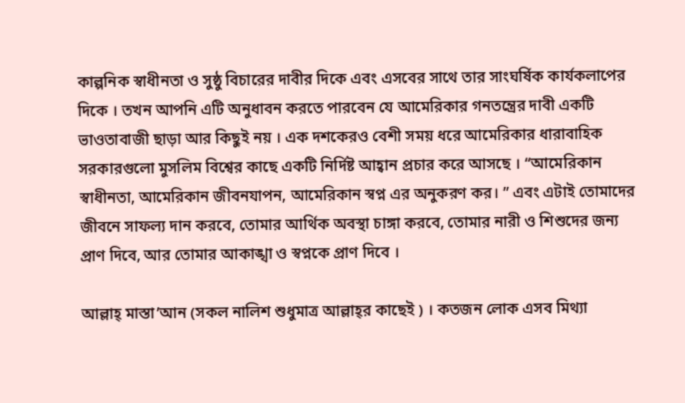কাল্পনিক স্বাধীনতা ও সুষ্ঠু বিচারের দাবীর দিকে এবং এসবের সাথে তার সাংঘর্ষিক কার্যকলাপের দিকে । তখন আপনি এটি অনুধাবন করতে পারবেন যে আমেরিকার গনতন্ত্রের দাবী একটি ভাওতাবাজী ছাড়া আর কিছুই নয় । এক দশকেরও বেশী সময় ধরে আমেরিকার ধারাবাহিক সরকারগুলো মুসলিম বিশ্বের কাছে একটি নির্দিষ্ট আহ্বান প্রচার করে আসছে । “আমেরিকান স্বাধীনতা, আমেরিকান জীবনযাপন, আমেরিকান স্বপ্ন এর অনুকরণ কর। ” এবং এটাই তোমাদের জীবনে সাফল্য দান করবে, তোমার আর্থিক অবস্থা চাঙ্গা করবে, তোমার নারী ও শিশুদের জন্য প্রাণ দিবে, আর তোমার আকাঙ্খা ও স্বপ্নকে প্রাণ দিবে ।

আল্লাহ্‌ মাস্তা’আন (সকল নালিশ শুধুমাত্র আল্লাহ্‌র কাছেই ) । কতজন লোক এসব মিথ্যা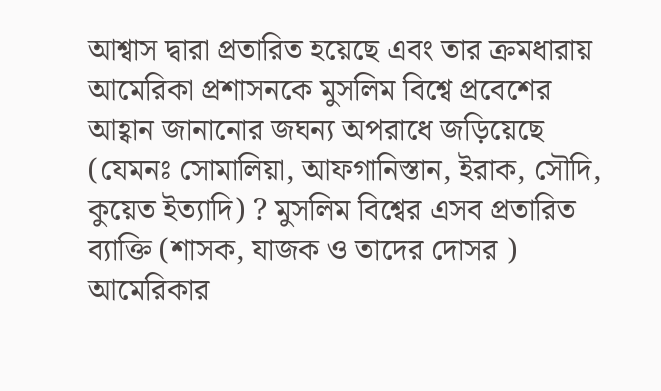আশ্বাস দ্বারা প্রতারিত হয়েছে এবং তার ক্রমধারায় আমেরিকা প্রশাসনকে মুসলিম বিশ্বে প্রবেশের আহ্বান জানানোর জঘন্য অপরাধে জড়িয়েছে (যেমনঃ সোমালিয়া, আফগানিস্তান, ইরাক, সৌদি, কুয়েত ইত্যাদি) ? মুসলিম বিশ্বের এসব প্রতারিত ব্যাক্তি (শাসক, যাজক ও তাদের দোসর ) আমেরিকার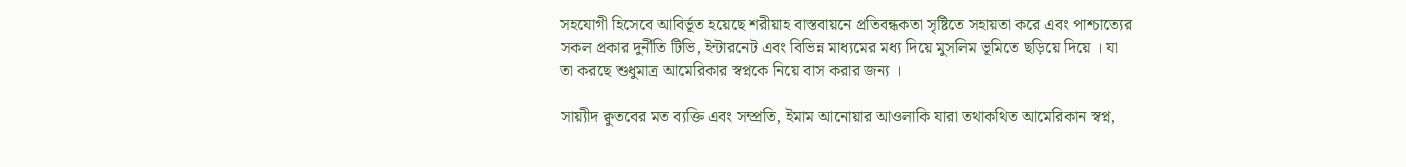সহযোগী হিসেবে আবির্ভূত হয়েছে শরীয়াহ বাস্তবায়নে প্রতিবন্ধকতা সৃষ্টিতে সহায়তা করে এবং পাশ্চাত্যের সকল প্রকার দুর্নীতি টিভি, ইন্টারনেট এবং বিভিন্ন মাধ্যমের মধ্য দিয়ে মুসলিম ভূমিতে ছড়িয়ে দিয়ে । যা তা করছে শুধুমাত্র আমেরিকার স্বপ্নকে নিয়ে বাস করার জন্য ।

সায়্যীদ ক্বুতবের মত ব্যক্তি এবং সম্প্রতি, ইমাম আনোয়ার আওলাকি যারা তথাকথিত আমেরিকান স্বপ্ন,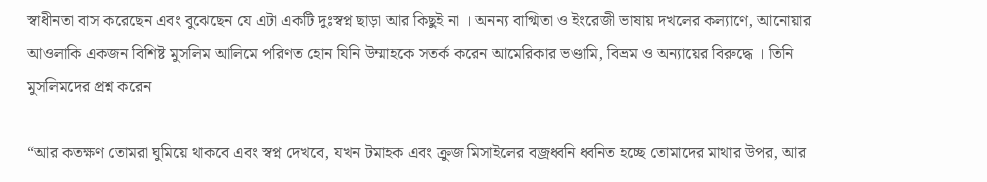স্বাধীনতা বাস করেছেন এবং বুঝেছেন যে এটা একটি দুঃস্বপ্ন ছাড়া আর কিছুই না । অনন্য বাগ্মিতা ও ইংরেজী ভাষায় দখলের কল্যাণে, আনোয়ার আওলাকি একজন বিশিষ্ট মুসলিম আলিমে পরিণত হোন যিনি উম্মাহকে সতর্ক করেন আমেরিকার ভণ্ডামি, বিভ্রম ও অন্যায়ের বিরুদ্ধে । তিনি মুসলিমদের প্রশ্ন করেন

“আর কতক্ষণ তোমরা ঘুমিয়ে থাকবে এবং স্বপ্ন দেখবে, যখন টমাহক এবং ক্রুজ মিসাইলের বজ্রধ্বনি ধ্বনিত হচ্ছে তোমাদের মাথার উপর, আর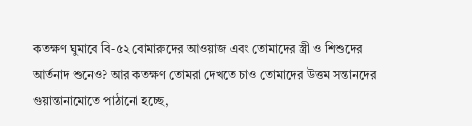কতক্ষণ ঘুমাবে বি-৫২ বোমারুদের আওয়াজ এবং তোমাদের স্ত্রী ও শিশুদের আর্তনাদ শুনেও? আর কতক্ষণ তোমরা দেখতে চাও তোমাদের উত্তম সন্তানদের গুয়ান্তানামোতে পাঠানো হচ্ছে,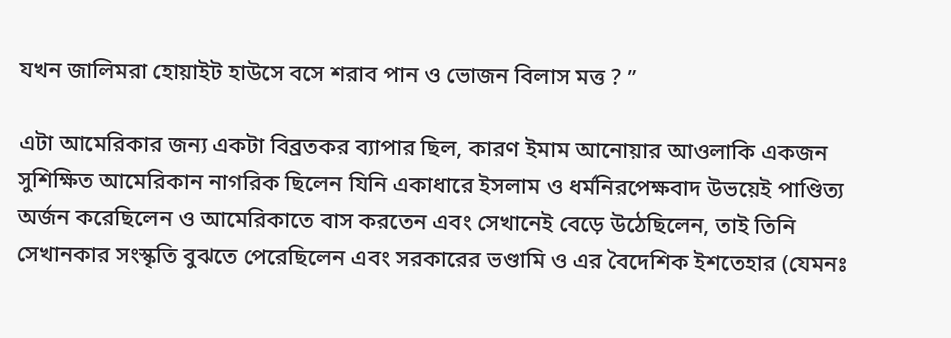যখন জালিমরা হোয়াইট হাউসে বসে শরাব পান ও ভোজন বিলাস মত্ত ? ”

এটা আমেরিকার জন্য একটা বিব্রতকর ব্যাপার ছিল, কারণ ইমাম আনোয়ার আওলাকি একজন সুশিক্ষিত আমেরিকান নাগরিক ছিলেন যিনি একাধারে ইসলাম ও ধর্মনিরপেক্ষবাদ উভয়েই পাণ্ডিত্য অর্জন করেছিলেন ও আমেরিকাতে বাস করতেন এবং সেখানেই বেড়ে উঠেছিলেন, তাই তিনি সেখানকার সংস্কৃতি বুঝতে পেরেছিলেন এবং সরকারের ভণ্ডামি ও এর বৈদেশিক ইশতেহার (যেমনঃ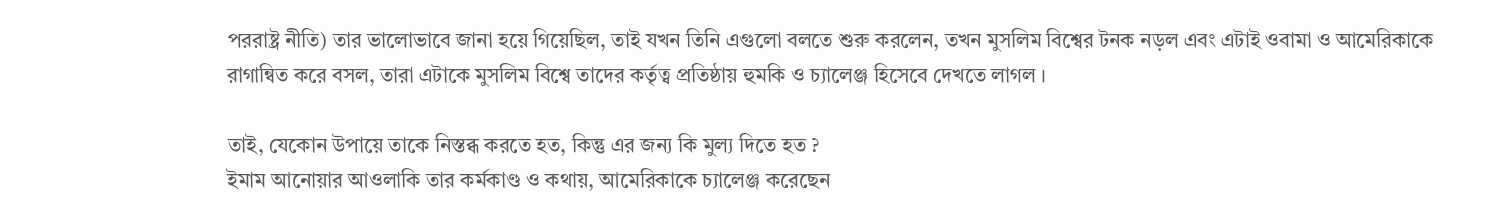পররাষ্ট্র নীতি) তার ভালোভাবে জানা হয়ে গিয়েছিল, তাই যখন তিনি এগুলো বলতে শুরু করলেন, তখন মুসলিম বিশ্বের টনক নড়ল এবং এটাই ওবামা ও আমেরিকাকে রাগান্বিত করে বসল, তারা এটাকে মুসলিম বিশ্বে তাদের কর্তৃত্ব প্রতিষ্ঠায় হুমকি ও চ্যালেঞ্জ হিসেবে দেখতে লাগল ।

তাই, যেকোন উপায়ে তাকে নিস্তব্ধ করতে হত, কিন্তু এর জন্য কি মুল্য দিতে হত ?
ইমাম আনোয়ার আওলাকি তার কর্মকাণ্ড ও কথায়, আমেরিকাকে চ্যালেঞ্জ করেছেন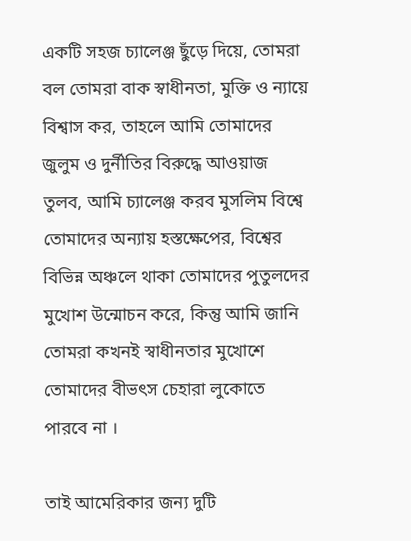একটি সহজ চ্যালেঞ্জ ছুঁড়ে দিয়ে, তোমরা বল তোমরা বাক স্বাধীনতা, মুক্তি ও ন্যায়ে বিশ্বাস কর, তাহলে আমি তোমাদের জুলুম ও দুর্নীতির বিরুদ্ধে আওয়াজ তুলব, আমি চ্যালেঞ্জ করব মুসলিম বিশ্বে তোমাদের অন্যায় হস্তক্ষেপের, বিশ্বের বিভিন্ন অঞ্চলে থাকা তোমাদের পুতুলদের মুখোশ উন্মোচন করে, কিন্তু আমি জানি তোমরা কখনই স্বাধীনতার মুখোশে তোমাদের বীভৎস চেহারা লুকোতে পারবে না ।

তাই আমেরিকার জন্য দুটি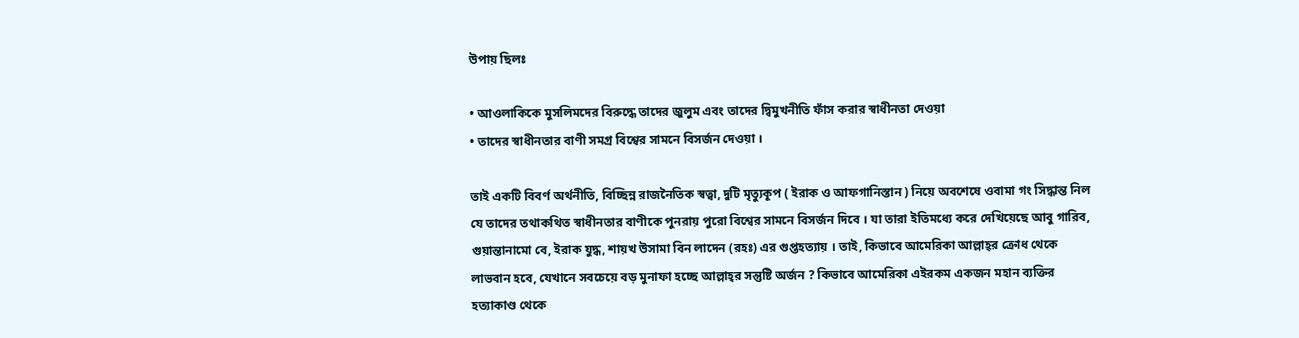উপায় ছিলঃ

• আওলাকিকে মুসলিমদের বিরুদ্ধে তাদের জুলুম এবং তাদের দ্বিমুখনীতি ফাঁস করার স্বাধীনতা দেওয়া
• তাদের স্বাধীনতার বাণী সমগ্র বিশ্বের সামনে বিসর্জন দেওয়া ।

তাই একটি বিবর্ণ অর্থনীতি, বিচ্ছিন্ন রাজনৈতিক স্বত্বা, দুটি মৃত্যুকূপ ( ইরাক ও আফগানিস্তান ) নিয়ে অবশেষে ওবামা গং সিদ্ধান্ত নিল যে তাদের তথাকথিত স্বাধীনতার বাণীকে পুনরায় পুরো বিশ্বের সামনে বিসর্জন দিবে । যা তারা ইতিমধ্যে করে দেখিয়েছে আবু গারিব, গুয়ান্তানামো বে, ইরাক যুদ্ধ, শায়খ উসামা বিন লাদেন (রহঃ) এর গুপ্তহত্যায় । তাই, কিভাবে আমেরিকা আল্লাহ্‌র ক্রোধ থেকে লাভবান হবে, যেখানে সবচেয়ে বড় মুনাফা হচ্ছে আল্লাহ্‌র সন্তুষ্টি অর্জন ? কিভাবে আমেরিকা এইরকম একজন মহান ব্যক্তির হত্যাকাণ্ড থেকে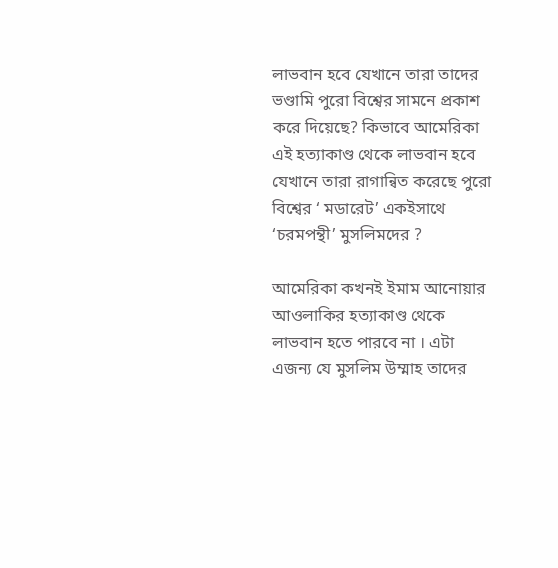লাভবান হবে যেখানে তারা তাদের ভণ্ডামি পুরো বিশ্বের সামনে প্রকাশ করে দিয়েছে? কিভাবে আমেরিকা এই হত্যাকাণ্ড থেকে লাভবান হবে যেখানে তারা রাগান্বিত করেছে পুরো বিশ্বের ‘ মডারেট’ একইসাথে ‘চরমপন্থী’ মুসলিমদের ?

আমেরিকা কখনই ইমাম আনোয়ার আওলাকির হত্যাকাণ্ড থেকে লাভবান হতে পারবে না । এটা এজন্য যে মুসলিম উম্মাহ তাদের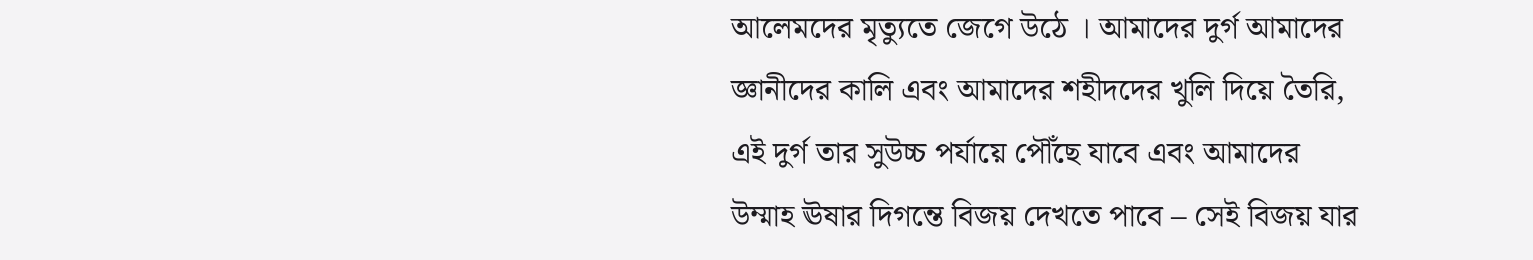আলেমদের মৃত্যুতে জেগে উঠে । আমাদের দুর্গ আমাদের জ্ঞানীদের কালি এবং আমাদের শহীদদের খুলি দিয়ে তৈরি, এই দুর্গ তার সুউচ্চ পর্যায়ে পৌঁছে যাবে এবং আমাদের উম্মাহ ঊষার দিগন্তে বিজয় দেখতে পাবে – সেই বিজয় যার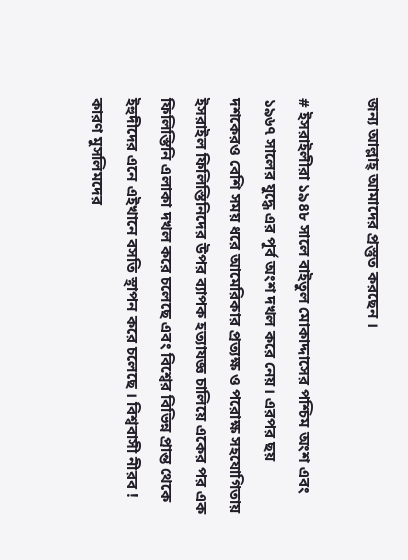জন্য আল্লাহ্‌ আমাদের প্রস্তুত করছেন ।

# ইসরাইলীরা ১৯৪৮ সালে বাইতুল মোকাদ্দাসের পশ্চিম অংশ এবং ১৯৬৭ সালের যুদ্ধে এর পূর্ব অংশ দখল করে নেয়। এরপর ছয় দশকেরও বেশি সময় ধরে আমেরিকার প্রত্যক্ষ ও পরোক্ষ সহযোগিতায় ইসরাইল ফিলিস্তিনিদের উপর ব্যাপক হত্যাযজ্ঞ চালিয়ে একের পর এক ফিলিস্তিনি এলাকা দখল করে চলেছে এবং বিশ্বের বিভিন্ন প্রান্ত থেকে ইহুদীদের এনে এইখানে বসতি স্থাপন করে চলেছে । বিশ্ববাসী নীরব ! কারণ মুসলিমদের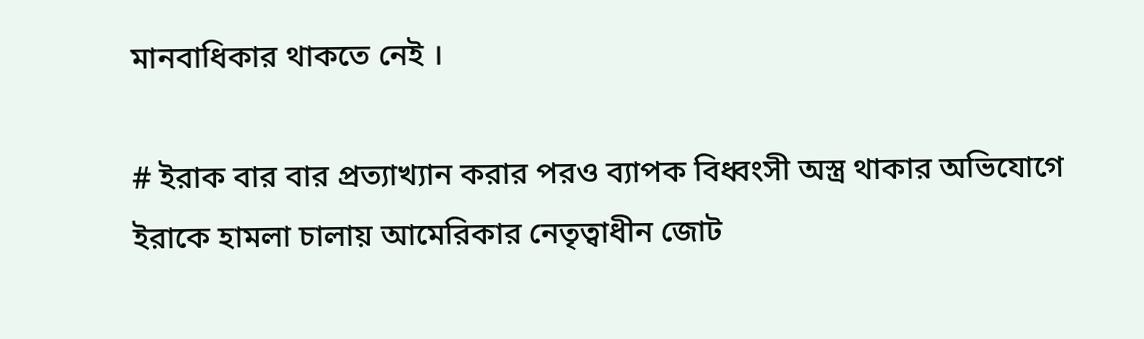মানবাধিকার থাকতে নেই ।

# ইরাক বার বার প্রত্যাখ্যান করার পরও ব্যাপক বিধ্বংসী অস্ত্র থাকার অভিযোগে ইরাকে হামলা চালায় আমেরিকার নেতৃত্বাধীন জোট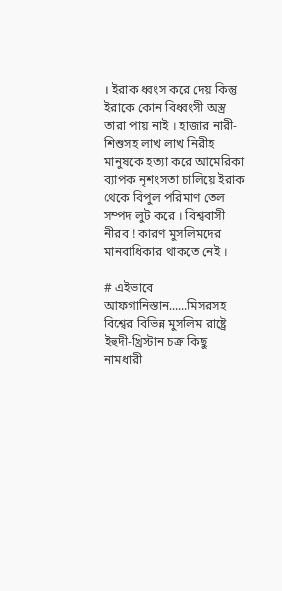। ইরাক ধ্বংস করে দেয় কিন্তু ইরাকে কোন বিধ্বংসী অস্ত্র তারা পায় নাই । হাজার নারী-শিশুসহ লাখ লাখ নিরীহ মানুষকে হত্যা করে আমেরিকা ব্যাপক নৃশংসতা চালিয়ে ইরাক থেকে বিপুল পরিমাণ তেল সম্পদ লুট করে । বিশ্ববাসী নীরব ! কারণ মুসলিমদের মানবাধিকার থাকতে নেই ।

# এইভাবে আফগানিস্তান......মিসরসহ বিশ্বের বিভিন্ন মুসলিম রাষ্ট্রে ইহুদী-খ্রিস্টান চক্র কিছু নামধারী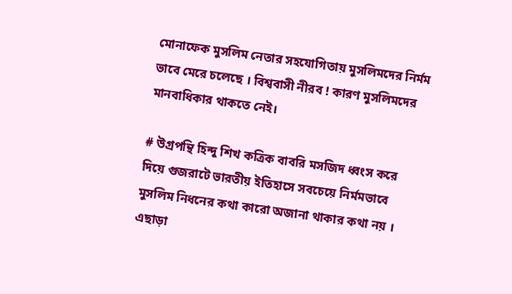মোনাফেক মুসলিম নেতার সহযোগিতায় মুসলিমদের নির্মম ভাবে মেরে চলেছে । বিশ্ববাসী নীরব ! কারণ মুসলিমদের মানবাধিকার থাকতে নেই।

# উগ্রপন্থি হিন্দু শিখ কত্রিক বাবরি মসজিদ ধ্বংস করে দিয়ে গুজরাটে ভারতীয় ইতিহাসে সবচেয়ে নির্মমভাবে মুসলিম নিধনের কথা কারো অজানা থাকার কথা নয় । এছাড়া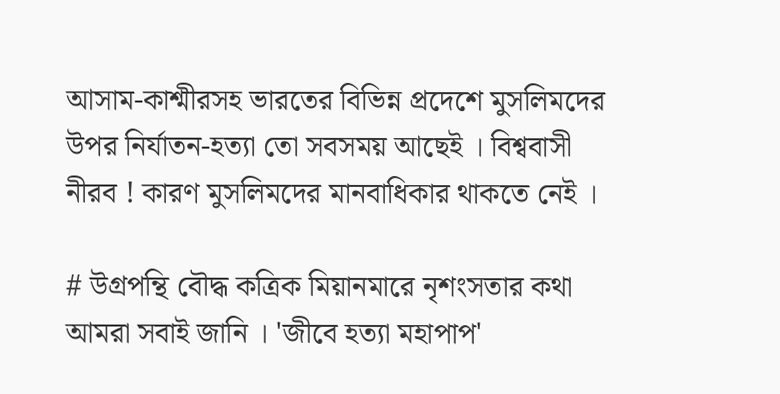আসাম-কাশ্মীরসহ ভারতের বিভিন্ন প্রদেশে মুসলিমদের উপর নির্যাতন-হত্যা তো সবসময় আছেই । বিশ্ববাসী নীরব ! কারণ মুসলিমদের মানবাধিকার থাকতে নেই ।

# উগ্রপন্থি বৌদ্ধ কত্রিক মিয়ানমারে নৃশংসতার কথা আমরা সবাই জানি । 'জীবে হত্যা মহাপাপ'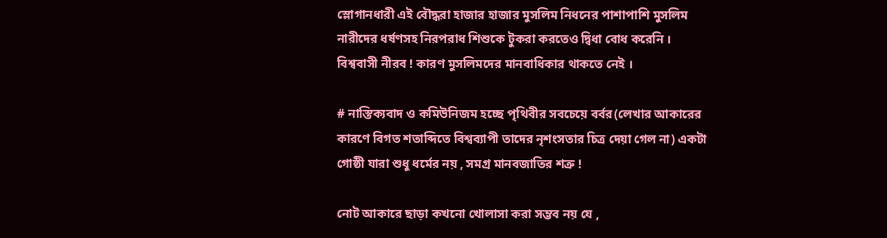স্লোগানধারী এই বৌদ্ধরা হাজার হাজার মুসলিম নিধনের পাশাপাশি মুসলিম নারীদের ধর্ষণসহ নিরপরাধ শিশুকে টুকরা করতেও দ্বিধা বোধ করেনি । বিশ্ববাসী নীরব ! কারণ মুসলিমদের মানবাধিকার থাকতে নেই ।

# নাস্তিক্যবাদ ও কমিউনিজম হচ্ছে পৃথিবীর সবচেয়ে বর্বর(লেখার আকারের কারণে বিগত শতাব্দিতে বিশ্বব্যাপী তাদের নৃশংসতার চিত্র দেয়া গেল না) একটা গোষ্ঠী যারা শুধু ধর্মের নয় , সমগ্র মানবজাতির শত্রু !

নোট আকারে ছাড়া কখনো খোলাসা করা সম্ভব নয় যে ,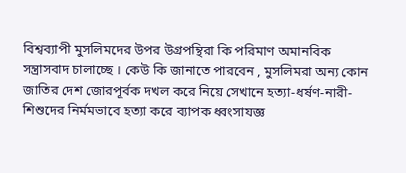বিশ্বব্যাপী মুসলিমদের উপর উগ্রপন্থিরা কি পরিমাণ অমানবিক সন্ত্রাসবাদ চালাচ্ছে । কেউ কি জানাতে পারবেন , মুসলিমরা অন্য কোন জাতির দেশ জোরপূর্বক দখল করে নিয়ে সেখানে হত্যা-ধর্ষণ-নারী-শিশুদের নির্মমভাবে হত্যা করে ব্যাপক ধ্বংসাযজ্ঞ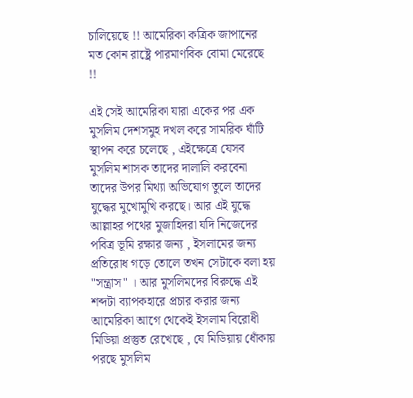চালিয়েছে !! আমেরিকা কত্রিক জাপানের মত কোন রাষ্ট্রে পারমাণবিক বোমা মেরেছে !!

এই সেই আমেরিকা যারা একের পর এক মুসলিম দেশসমুহ দখল করে সামরিক ঘাঁটি স্থাপন করে চলেছে , এইক্ষেত্রে যেসব মুসলিম শাসক তাদের দালালি করবেনা তাদের উপর মিথ্যা অভিযোগ তুলে তাদের যুদ্ধের মুখোমুখি করছে। আর এই যুদ্ধে আল্লাহর পথের মুজাহিদরা যদি নিজেদের পবিত্র ভূমি রক্ষার জন্য , ইসলামের জন্য প্রতিরোধ গড়ে তোলে তখন সেটাকে বলা হয় "সন্ত্রাস" । আর মুসলিমদের বিরুদ্ধে এই শব্দটা ব্যাপকহারে প্রচার করার জন্য আমেরিকা আগে থেকেই ইসলাম বিরোধী মিডিয়া প্রস্তুত রেখেছে , যে মিডিয়ায় ধোঁকায় পরছে মুসলিম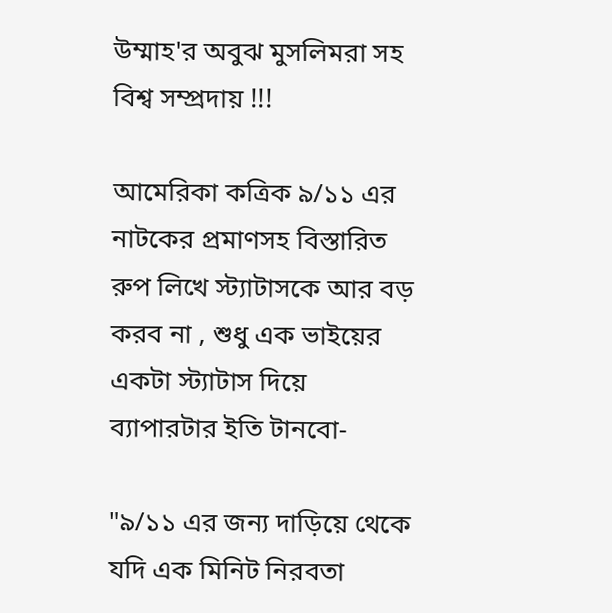উম্মাহ'র অবুঝ মুসলিমরা সহ বিশ্ব সম্প্রদায় !!!

আমেরিকা কত্রিক ৯/১১ এর নাটকের প্রমাণসহ বিস্তারিত রুপ লিখে স্ট্যাটাসকে আর বড় করব না , শুধু এক ভাইয়ের একটা স্ট্যাটাস দিয়ে ব্যাপারটার ইতি টানবো-

"৯/১১ এর জন্য দাড়িয়ে থেকে যদি এক মিনিট নিরবতা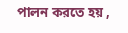পালন করতে হয় ,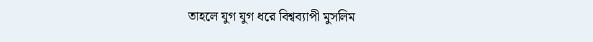তাহলে যুগ যুগ ধরে বিশ্বব্যাপী মুসলিম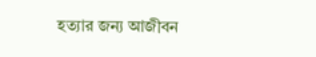হত্যার জন্য আজীবন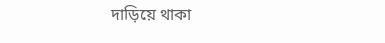দাড়িয়ে থাকা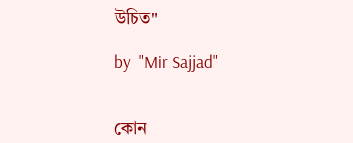উচিত"

by  "Mir Sajjad"


কোন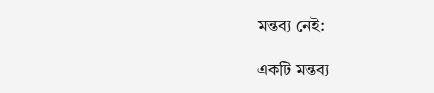মন্তব্য নেই:

একটি মন্তব্য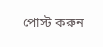পোস্ট করুন